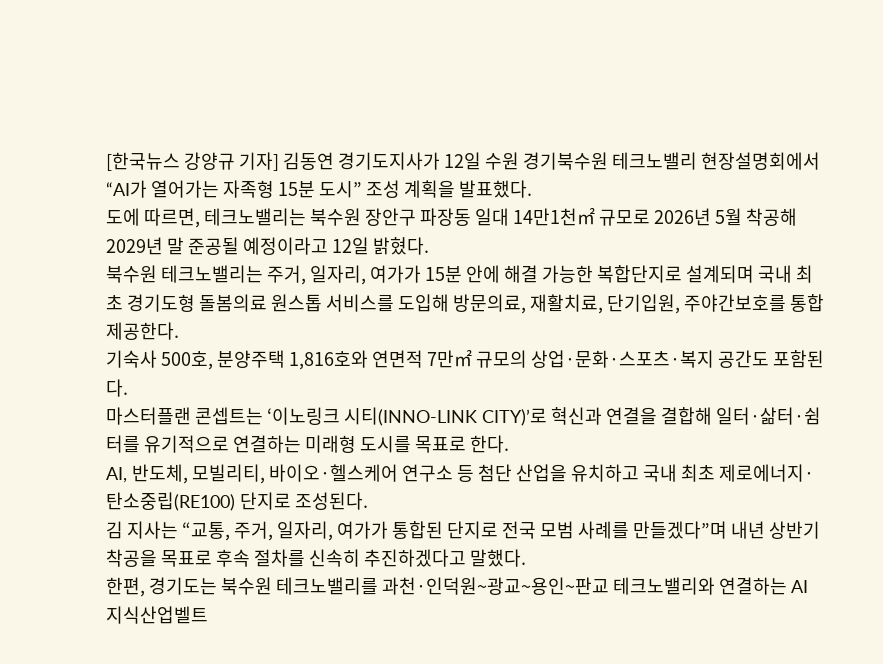[한국뉴스 강양규 기자] 김동연 경기도지사가 12일 수원 경기북수원 테크노밸리 현장설명회에서 “AI가 열어가는 자족형 15분 도시” 조성 계획을 발표했다.
도에 따르면, 테크노밸리는 북수원 장안구 파장동 일대 14만1천㎡ 규모로 2026년 5월 착공해 2029년 말 준공될 예정이라고 12일 밝혔다.
북수원 테크노밸리는 주거, 일자리, 여가가 15분 안에 해결 가능한 복합단지로 설계되며 국내 최초 경기도형 돌봄의료 원스톱 서비스를 도입해 방문의료, 재활치료, 단기입원, 주야간보호를 통합 제공한다.
기숙사 500호, 분양주택 1,816호와 연면적 7만㎡ 규모의 상업·문화·스포츠·복지 공간도 포함된다.
마스터플랜 콘셉트는 ‘이노링크 시티(INNO-LINK CITY)’로 혁신과 연결을 결합해 일터·삶터·쉼터를 유기적으로 연결하는 미래형 도시를 목표로 한다.
AI, 반도체, 모빌리티, 바이오·헬스케어 연구소 등 첨단 산업을 유치하고 국내 최초 제로에너지·탄소중립(RE100) 단지로 조성된다.
김 지사는 “교통, 주거, 일자리, 여가가 통합된 단지로 전국 모범 사례를 만들겠다”며 내년 상반기 착공을 목표로 후속 절차를 신속히 추진하겠다고 말했다.
한편, 경기도는 북수원 테크노밸리를 과천·인덕원~광교~용인~판교 테크노밸리와 연결하는 AI 지식산업벨트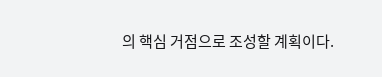의 핵심 거점으로 조성할 계획이다.